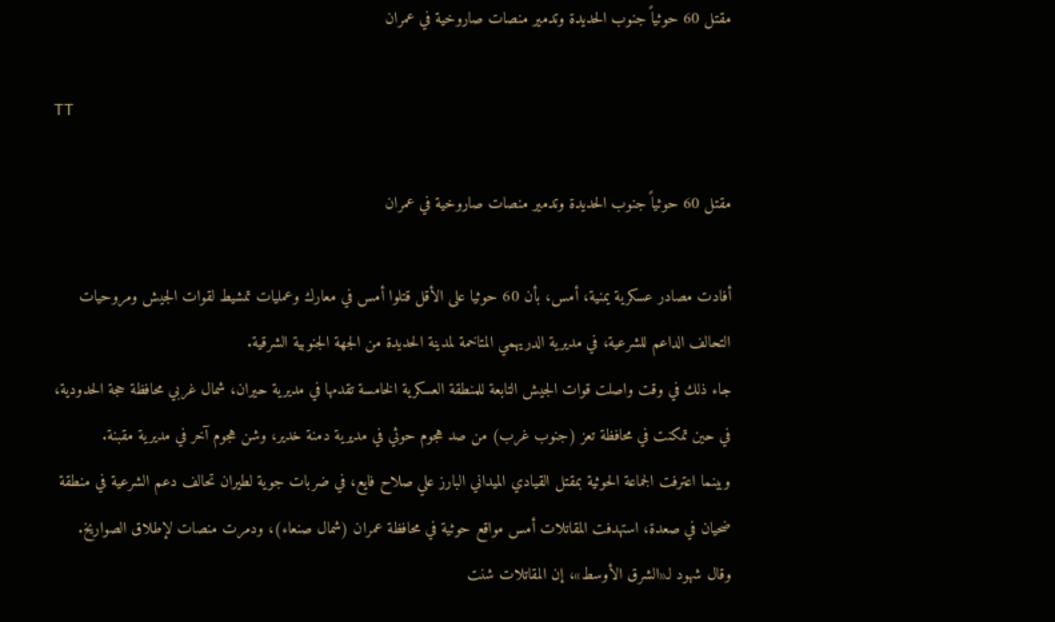مقتل 60 حوثياً جنوب الحديدة وتدمير منصات صاروخية في عمران

TT

مقتل 60 حوثياً جنوب الحديدة وتدمير منصات صاروخية في عمران

أفادت مصادر عسكرية يمنية، أمس، بأن 60 حوثيا على الأقل قتلوا أمس في معارك وعمليات تمشيط لقوات الجيش ومروحيات التحالف الداعم للشرعية، في مديرية الدريهمي المتاخمة لمدينة الحديدة من الجهة الجنوبية الشرقية.
جاء ذلك في وقت واصلت قوات الجيش التابعة للمنطقة العسكرية الخامسة تقدمها في مديرية حيران، شمال غربي محافظة حجة الحدودية، في حين تمكنت في محافظة تعز (جنوب غرب) من صد هجوم حوثي في مديرية دمنة خدير، وشن هجوم آخر في مديرية مقبنة.
وبينما اعترفت الجماعة الحوثية بمقتل القيادي الميداني البارز علي صلاح فايع، في ضربات جوية لطيران تحالف دعم الشرعية في منطقة ضحيان في صعدة، استهدفت المقاتلات أمس مواقع حوثية في محافظة عمران (شمال صنعاء)، ودمرت منصات لإطلاق الصواريخ.
وقال شهود لـ«الشرق الأوسط»، إن المقاتلات شنت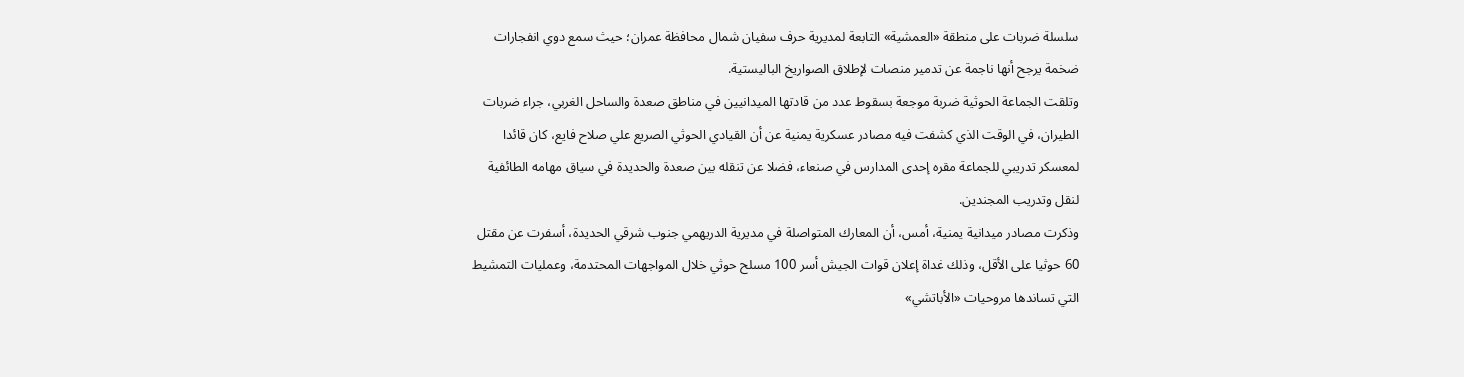سلسلة ضربات على منطقة «العمشية» التابعة لمديرية حرف سفيان شمال محافظة عمران؛ حيث سمع دوي انفجارات ضخمة يرجح أنها ناجمة عن تدمير منصات لإطلاق الصواريخ الباليستية.
وتلقت الجماعة الحوثية ضربة موجعة بسقوط عدد من قادتها الميدانيين في مناطق صعدة والساحل الغربي، جراء ضربات الطيران، في الوقت الذي كشفت فيه مصادر عسكرية يمنية عن أن القيادي الحوثي الصريع علي صلاح فايع، كان قائدا لمعسكر تدريبي للجماعة مقره إحدى المدارس في صنعاء، فضلا عن تنقله بين صعدة والحديدة في سياق مهامه الطائفية لنقل وتدريب المجندين.
وذكرت مصادر ميدانية يمنية، أمس، أن المعارك المتواصلة في مديرية الدريهمي جنوب شرقي الحديدة، أسفرت عن مقتل 60 حوثيا على الأقل، وذلك غداة إعلان قوات الجيش أسر 100 مسلح حوثي خلال المواجهات المحتدمة، وعمليات التمشيط التي تساندها مروحيات «الأباتشي»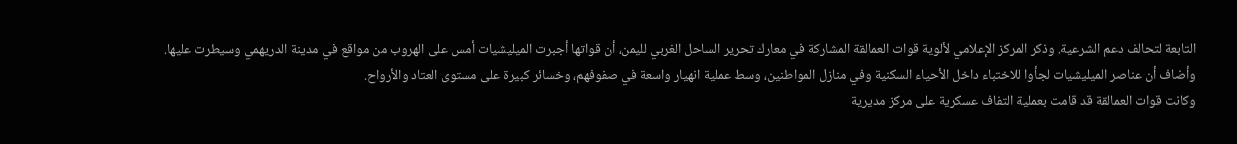التابعة لتحالف دعم الشرعية. وذكر المركز الإعلامي لألوية قوات العمالقة المشاركة في معارك تحرير الساحل الغربي لليمن، أن قواتها أجبرت الميليشيات أمس على الهروب من مواقع في مدينة الدريهمي وسيطرت عليها.
وأضاف أن عناصر الميليشيات لجأوا للاختباء داخل الأحياء السكنية وفي منازل المواطنين، وسط عملية انهيار واسعة في صفوفهم، وخسائر كبيرة على مستوى العتاد والأرواح.
وكانت قوات العمالقة قد قامت بعملية التفاف عسكرية على مركز مديرية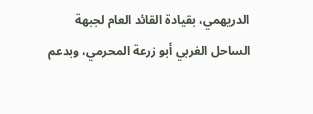الدريهمي، بقيادة القائد العام لجبهة الساحل الغربي أبو زرعة المحرمي، وبدعم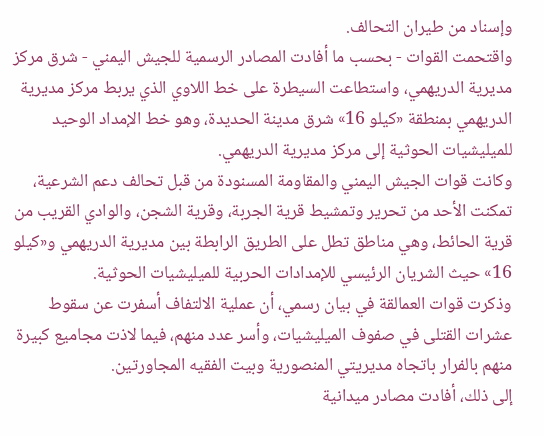وإسناد من طيران التحالف.
واقتحمت القوات - بحسب ما أفادت المصادر الرسمية للجيش اليمني - شرق مركز مديرية الدريهمي، واستطاعت السيطرة على خط اللاوي الذي يربط مركز مديرية الدريهمي بمنطقة «كيلو 16» شرق مدينة الحديدة، وهو خط الإمداد الوحيد للميليشيات الحوثية إلى مركز مديرية الدريهمي.
وكانت قوات الجيش اليمني والمقاومة المسنودة من قبل تحالف دعم الشرعية، تمكنت الأحد من تحرير وتمشيط قرية الجربة، وقرية الشجن، والوادي القريب من قرية الحائط، وهي مناطق تطل على الطريق الرابطة بين مديرية الدريهمي و«كيلو 16» حيث الشريان الرئيسي للإمدادات الحربية للميليشيات الحوثية.
وذكرت قوات العمالقة في بيان رسمي، أن عملية الالتفاف أسفرت عن سقوط عشرات القتلى في صفوف الميليشيات، وأسر عدد منهم، فيما لاذت مجاميع كبيرة منهم بالفرار باتجاه مديريتي المنصورية وبيت الفقيه المجاورتين.
إلى ذلك، أفادت مصادر ميدانية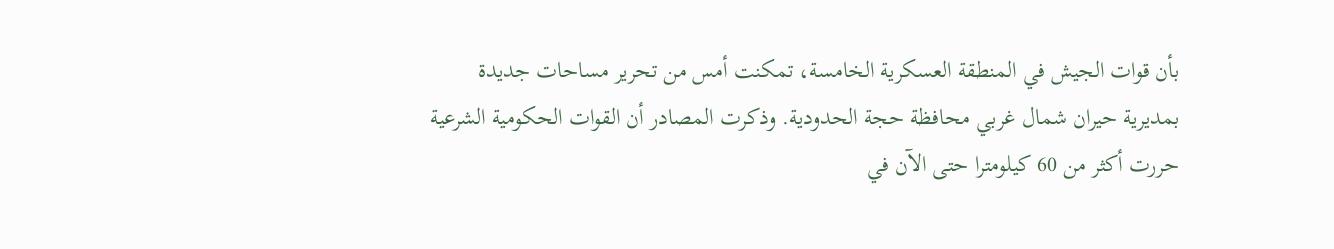بأن قوات الجيش في المنطقة العسكرية الخامسة، تمكنت أمس من تحرير مساحات جديدة بمديرية حيران شمال غربي محافظة حجة الحدودية. وذكرت المصادر أن القوات الحكومية الشرعية حررت أكثر من 60 كيلومترا حتى الآن في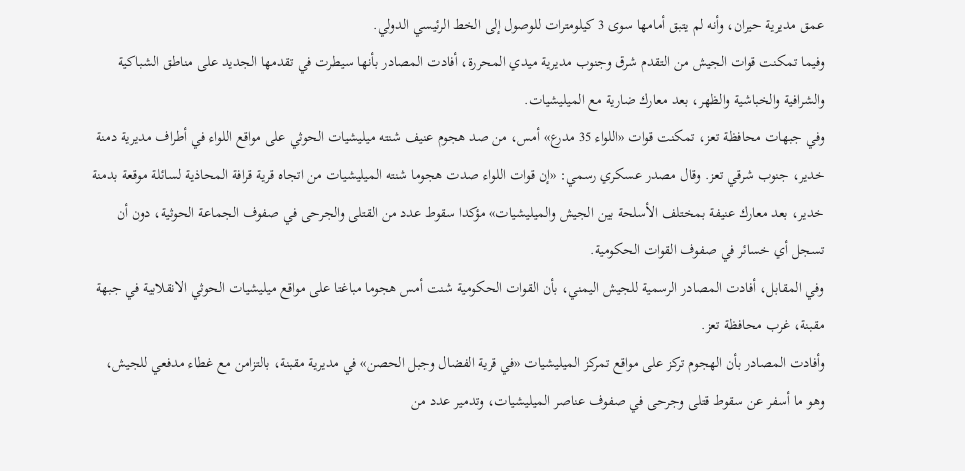عمق مديرية حيران، وأنه لم يتبق أمامها سوى 3 كيلومترات للوصول إلى الخط الرئيسي الدولي.
وفيما تمكنت قوات الجيش من التقدم شرق وجنوب مديرية ميدي المحررة، أفادت المصادر بأنها سيطرت في تقدمها الجديد على مناطق الشباكية والشرافية والخباشية والظهر، بعد معارك ضارية مع الميليشيات.
وفي جبهات محافظة تعز، تمكنت قوات «اللواء 35 مدرع» أمس، من صد هجوم عنيف شنته ميليشيات الحوثي على مواقع اللواء في أطراف مديرية دمنة خدير، جنوب شرقي تعز. وقال مصدر عسكري رسمي: «إن قوات اللواء صدت هجوما شنته الميليشيات من اتجاه قرية قرافة المحاذية لسائلة موقعة بدمنة خدير، بعد معارك عنيفة بمختلف الأسلحة بين الجيش والميليشيات» مؤكدا سقوط عدد من القتلى والجرحى في صفوف الجماعة الحوثية، دون أن تسجل أي خسائر في صفوف القوات الحكومية.
وفي المقابل، أفادت المصادر الرسمية للجيش اليمني، بأن القوات الحكومية شنت أمس هجوما مباغتا على مواقع ميليشيات الحوثي الانقلابية في جبهة مقبنة، غرب محافظة تعز.
وأفادت المصادر بأن الهجوم تركز على مواقع تمركز الميليشيات «في قرية الفضال وجبل الحصن» في مديرية مقبنة، بالتزامن مع غطاء مدفعي للجيش، وهو ما أسفر عن سقوط قتلى وجرحى في صفوف عناصر الميليشيات، وتدمير عدد من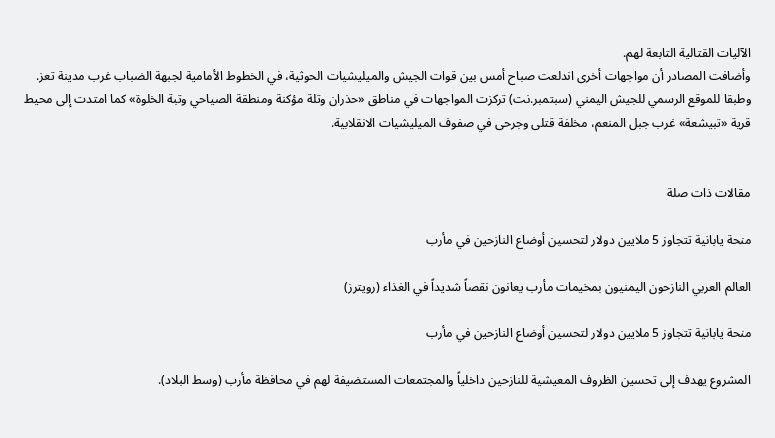الآليات القتالية التابعة لهم.
وأضافت المصادر أن مواجهات أخرى اندلعت صباح أمس بين قوات الجيش والميليشيات الحوثية، في الخطوط الأمامية لجبهة الضباب غرب مدينة تعز.
وطبقا للموقع الرسمي للجيش اليمني (سبتمبر.نت) تركزت المواجهات في مناطق «حذران وتلة مؤكنة ومنطقة الصياحي وتبة الخلوة» كما امتدت إلى محيط قرية «تبيشعة» غرب جبل المنعم، مخلفة قتلى وجرحى في صفوف الميليشيات الانقلابية.


مقالات ذات صلة

منحة يابانية تتجاوز 5 ملايين دولار لتحسين أوضاع النازحين في مأرب

العالم العربي النازحون اليمنيون بمخيمات مأرب يعانون نقصاً شديداً في الغذاء (رويترز)

منحة يابانية تتجاوز 5 ملايين دولار لتحسين أوضاع النازحين في مأرب

المشروع يهدف إلى تحسين الظروف المعيشية للنازحين داخلياً والمجتمعات المستضيفة لهم في محافظة مأرب (وسط البلاد).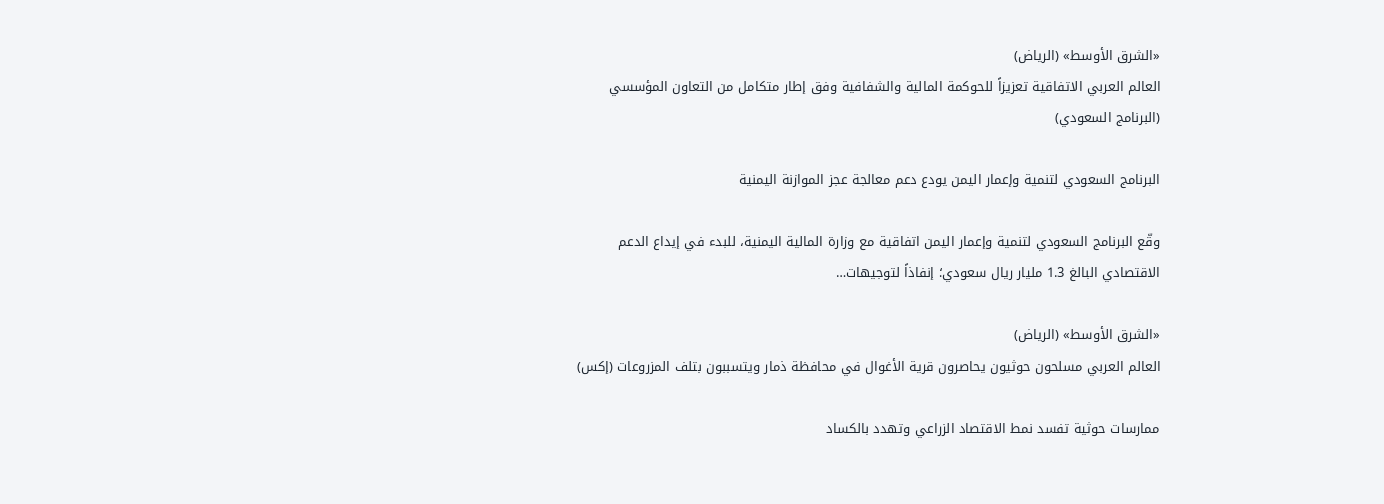«الشرق الأوسط» (الرياض)
العالم العربي الاتفاقية تعزيزاً للحوكمة المالية والشفافية وفق إطار متكامل من التعاون المؤسسي (البرنامج السعودي)

البرنامج السعودي لتنمية وإعمار اليمن يودع دعم معالجة عجز الموازنة اليمنية

وقّع البرنامج السعودي لتنمية وإعمار اليمن اتفاقية مع وزارة المالية اليمنية، للبدء في إيداع الدعم الاقتصادي البالغ 1.3 مليار ريال سعودي؛ إنفاذاً لتوجيهات…

«الشرق الأوسط» (الرياض)
العالم العربي مسلحون حوثيون يحاصرون قرية الأغوال في محافظة ذمار ويتسببون بتلف المزروعات (إكس)

ممارسات حوثية تفسد نمط الاقتصاد الزراعي وتهدد بالكساد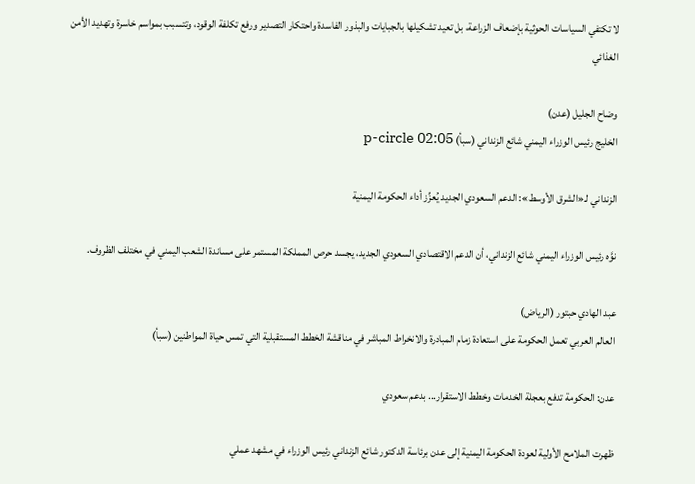لا تكتفي السياسات الحوثية بإضعاف الزراعة، بل تعيد تشكيلها بالجبايات والبذور الفاسدة واحتكار التصدير ورفع تكلفة الوقود، وتتسبب بمواسم خاسرة وتهديد الأمن الغذائي

وضاح الجليل (عدن)
الخليج رئيس الوزراء اليمني شائع الزنداني (سبأ) p-circle 02:05

الزنداني لـ«الشرق الأوسط»: الدعم السعودي الجديد يُعزِّز أداء الحكومة اليمنية

نوَّه رئيس الوزراء اليمني شائع الزنداني، أن الدعم الاقتصادي السعودي الجديد، يجسد حرص المملكة المستمر على مساندة الشعب اليمني في مختلف الظروف.

عبد الهادي حبتور (الرياض)
العالم العربي تعمل الحكومة على استعادة زمام المبادرة والانخراط المباشر في مناقشة الخطط المستقبلية التي تمس حياة المواطنين (سبأ)

عدن: الحكومة تدفع بعجلة الخدمات وخطط الاستقرار... بدعم سعودي

ظهرت الملامح الأولية لعودة الحكومة اليمنية إلى عدن برئاسة الدكتور شائع الزنداني رئيس الوزراء في مشهد عملي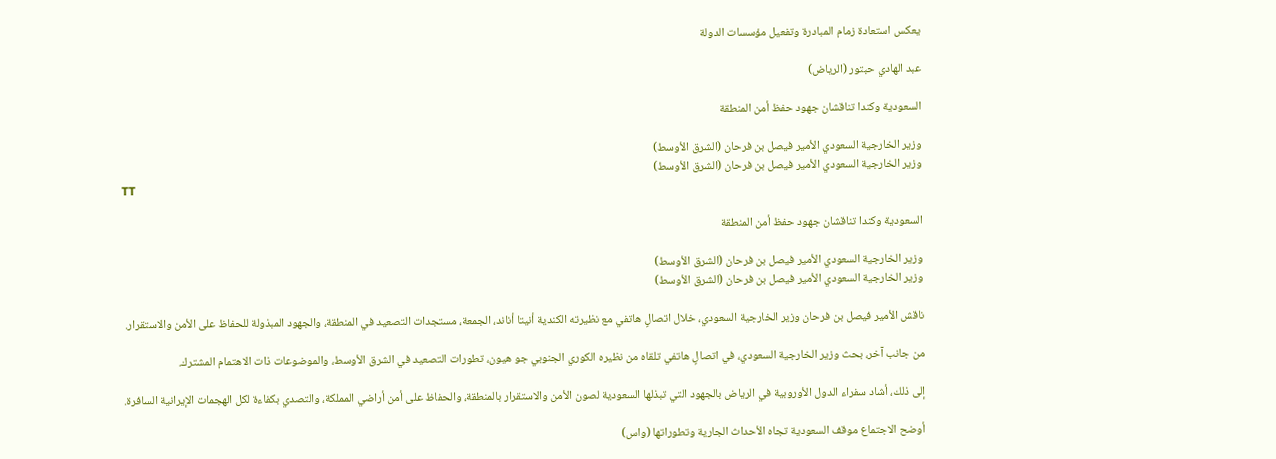يعكس استعادة زمام المبادرة وتفعيل مؤسسات الدولة

عبد الهادي حبتور (الرياض)

السعودية وكندا تناقشان جهود حفظ أمن المنطقة

وزير الخارجية السعودي الأمير فيصل بن فرحان (الشرق الأوسط)
وزير الخارجية السعودي الأمير فيصل بن فرحان (الشرق الأوسط)
TT

السعودية وكندا تناقشان جهود حفظ أمن المنطقة

وزير الخارجية السعودي الأمير فيصل بن فرحان (الشرق الأوسط)
وزير الخارجية السعودي الأمير فيصل بن فرحان (الشرق الأوسط)

ناقش الأمير فيصل بن فرحان وزير الخارجية السعودي، خلال اتصالٍ هاتفي مع نظيرته الكندية أنيتا أناند، الجمعة، مستجدات التصعيد في المنطقة، والجهود المبذولة للحفاظ على الأمن والاستقرار.

من جانب آخر، بحث وزير الخارجية السعودي، في اتصالٍ هاتفي تلقاه من نظيره الكوري الجنوبي جو هيون، تطورات التصعيد في الشرق الأوسط، والموضوعات ذات الاهتمام المشترك.

إلى ذلك، أشاد سفراء الدول الأوروبية في الرياض بالجهود التي تبذلها السعودية لصون الأمن والاستقرار بالمنطقة، والحفاظ على أمن أراضي المملكة، والتصدي بكفاءة لكل الهجمات الإيرانية السافرة.

أوضح الاجتماع موقف السعودية تجاه الأحداث الجارية وتطوراتها (واس)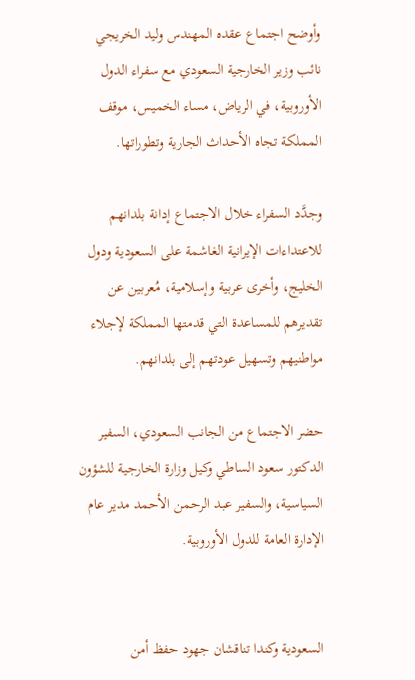وأوضح اجتماع عقده المهندس وليد الخريجي نائب وزير الخارجية السعودي مع سفراء الدول الأوروبية، في الرياض، مساء الخميس، موقف المملكة تجاه الأحداث الجارية وتطوراتها.

وجدَّد السفراء خلال الاجتماع إدانة بلدانهم للاعتداءات الإيرانية الغاشمة على السعودية ودول الخليج، وأخرى عربية وإسلامية، مُعربين عن تقديرهم للمساعدة التي قدمتها المملكة لإجلاء مواطنيهم وتسهيل عودتهم إلى بلدانهم.

حضر الاجتماع من الجانب السعودي، السفير الدكتور سعود الساطي وكيل وزارة الخارجية للشؤون السياسية، والسفير عبد الرحمن الأحمد مدير عام الإدارة العامة للدول الأوروبية.


السعودية وكندا تناقشان جهود حفظ أمن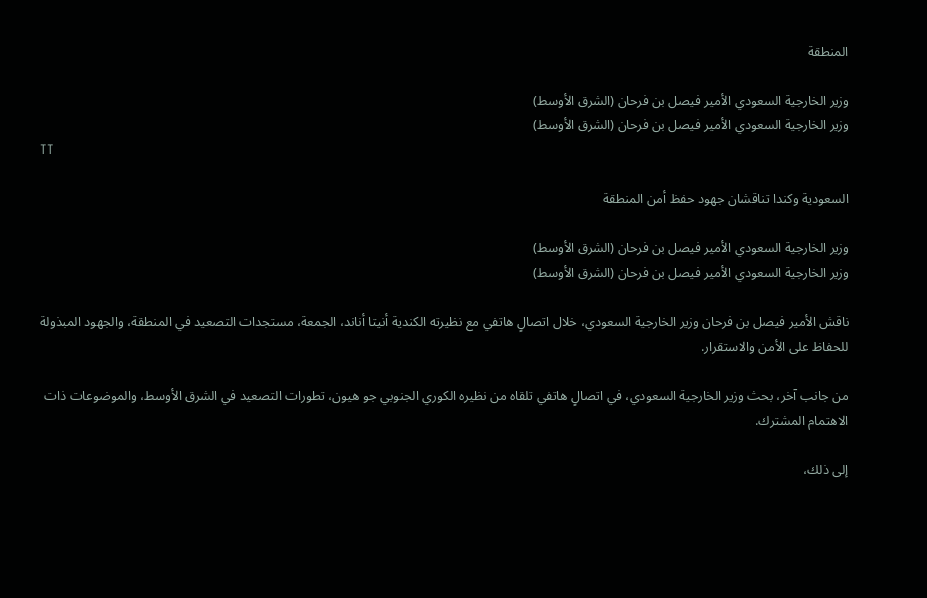المنطقة

وزير الخارجية السعودي الأمير فيصل بن فرحان (الشرق الأوسط)
وزير الخارجية السعودي الأمير فيصل بن فرحان (الشرق الأوسط)
TT

السعودية وكندا تناقشان جهود حفظ أمن المنطقة

وزير الخارجية السعودي الأمير فيصل بن فرحان (الشرق الأوسط)
وزير الخارجية السعودي الأمير فيصل بن فرحان (الشرق الأوسط)

ناقش الأمير فيصل بن فرحان وزير الخارجية السعودي، خلال اتصالٍ هاتفي مع نظيرته الكندية أنيتا أناند، الجمعة، مستجدات التصعيد في المنطقة، والجهود المبذولة للحفاظ على الأمن والاستقرار.

من جانب آخر، بحث وزير الخارجية السعودي، في اتصالٍ هاتفي تلقاه من نظيره الكوري الجنوبي جو هيون، تطورات التصعيد في الشرق الأوسط، والموضوعات ذات الاهتمام المشترك.

إلى ذلك،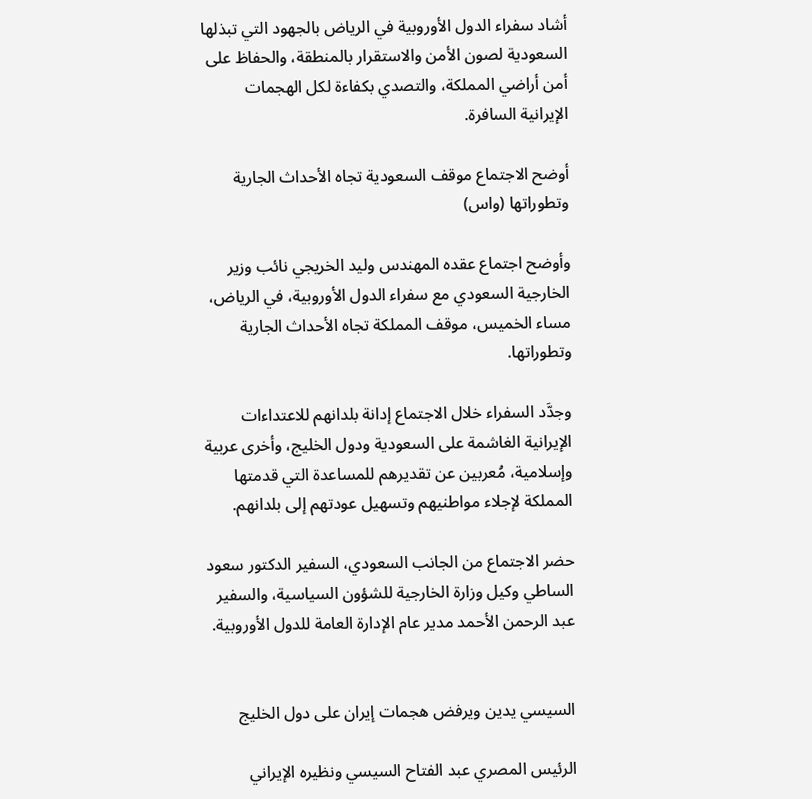أشاد سفراء الدول الأوروبية في الرياض بالجهود التي تبذلها السعودية لصون الأمن والاستقرار بالمنطقة، والحفاظ على أمن أراضي المملكة، والتصدي بكفاءة لكل الهجمات الإيرانية السافرة.

أوضح الاجتماع موقف السعودية تجاه الأحداث الجارية وتطوراتها (واس)

وأوضح اجتماع عقده المهندس وليد الخريجي نائب وزير الخارجية السعودي مع سفراء الدول الأوروبية، في الرياض، مساء الخميس، موقف المملكة تجاه الأحداث الجارية وتطوراتها.

وجدَّد السفراء خلال الاجتماع إدانة بلدانهم للاعتداءات الإيرانية الغاشمة على السعودية ودول الخليج، وأخرى عربية وإسلامية، مُعربين عن تقديرهم للمساعدة التي قدمتها المملكة لإجلاء مواطنيهم وتسهيل عودتهم إلى بلدانهم.

حضر الاجتماع من الجانب السعودي، السفير الدكتور سعود الساطي وكيل وزارة الخارجية للشؤون السياسية، والسفير عبد الرحمن الأحمد مدير عام الإدارة العامة للدول الأوروبية.


السيسي يدين ويرفض هجمات إيران على دول الخليج

الرئيس المصري عبد الفتاح السيسي ونظيره الإيراني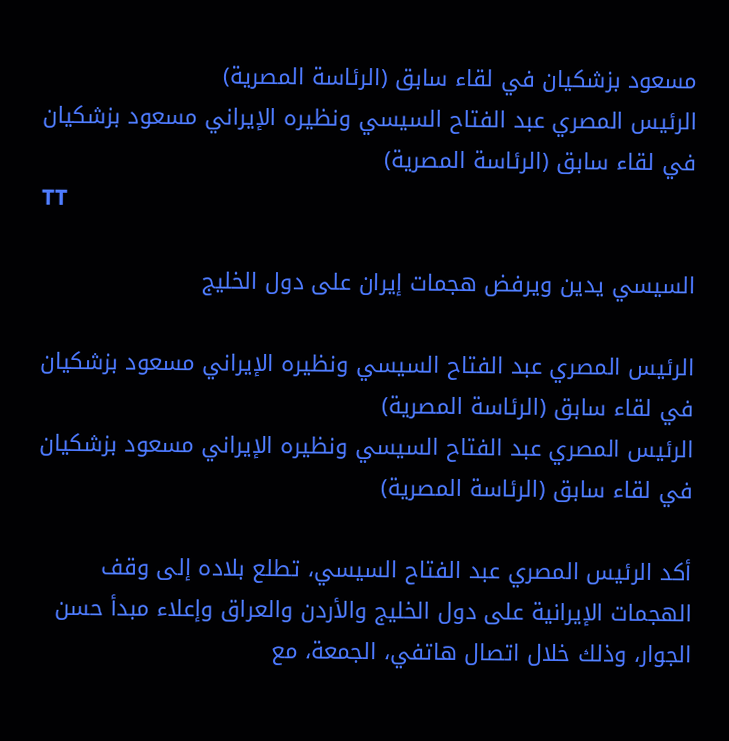مسعود بزشكيان في لقاء سابق (الرئاسة المصرية)
الرئيس المصري عبد الفتاح السيسي ونظيره الإيراني مسعود بزشكيان في لقاء سابق (الرئاسة المصرية)
TT

السيسي يدين ويرفض هجمات إيران على دول الخليج

الرئيس المصري عبد الفتاح السيسي ونظيره الإيراني مسعود بزشكيان في لقاء سابق (الرئاسة المصرية)
الرئيس المصري عبد الفتاح السيسي ونظيره الإيراني مسعود بزشكيان في لقاء سابق (الرئاسة المصرية)

أكد الرئيس المصري عبد الفتاح السيسي، تطلع بلاده إلى وقف الهجمات الإيرانية على دول الخليج والأردن والعراق وإعلاء مبدأ حسن الجوار، وذلك خلال اتصال هاتفي، الجمعة، مع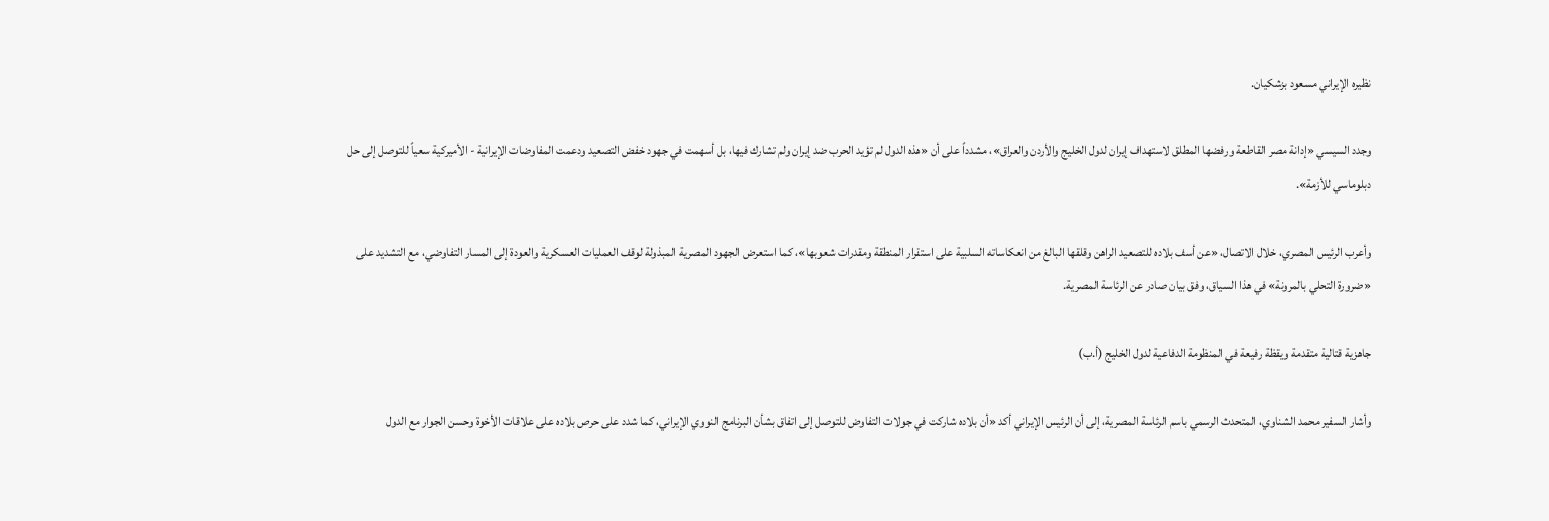نظيره الإيراني مسعود بزشكيان.

وجدد السيسي «إدانة مصر القاطعة ورفضها المطلق لاستهداف إيران لدول الخليج والأردن والعراق»، مشدداً على أن «هذه الدول لم تؤيد الحرب ضد إيران ولم تشارك فيها، بل أسهمت في جهود خفض التصعيد ودعمت المفاوضات الإيرانية - الأميركية سعياً للتوصل إلى حل دبلوماسي للأزمة».

وأعرب الرئيس المصري، خلال الاتصال، «عن أسف بلاده للتصعيد الراهن وقلقها البالغ من انعكاساته السلبية على استقرار المنطقة ومقدرات شعوبها»، كما استعرض الجهود المصرية المبذولة لوقف العمليات العسكرية والعودة إلى المسار التفاوضي، مع التشديد على «ضرورة التحلي بالمرونة» في هذا السياق، وفق بيان صادر عن الرئاسة المصرية.

جاهزية قتالية متقدمة ويقظة رفيعة في المنظومة الدفاعية لدول الخليج (أ.ب)

وأشار السفير محمد الشناوي، المتحدث الرسمي باسم الرئاسة المصرية، إلى أن الرئيس الإيراني أكد «أن بلاده شاركت في جولات التفاوض للتوصل إلى اتفاق بشأن البرنامج النووي الإيراني، كما شدد على حرص بلاده على علاقات الأخوة وحسن الجوار مع الدول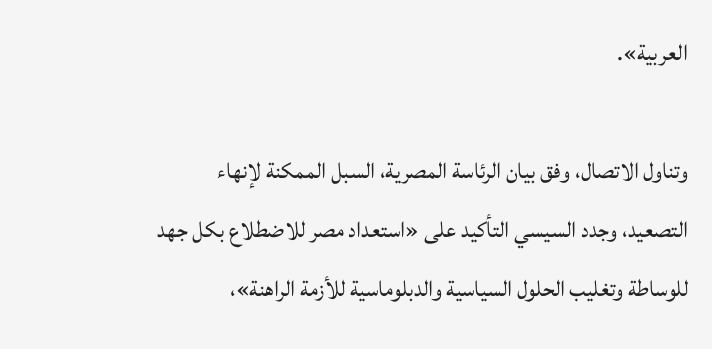العربية».

وتناول الاتصال، وفق بيان الرئاسة المصرية، السبل الممكنة لإنهاء التصعيد، وجدد السيسي التأكيد على «استعداد مصر للاضطلاع بكل جهد للوساطة وتغليب الحلول السياسية والدبلوماسية للأزمة الراهنة»،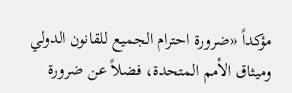مؤكداً «ضرورة احترام الجميع للقانون الدولي وميثاق الأمم المتحدة، فضلاً عن ضرورة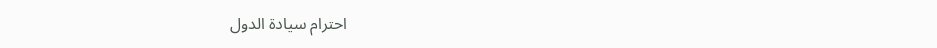احترام سيادة الدول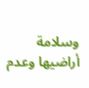وسلامة أراضيها وعدم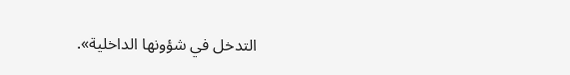التدخل في شؤونها الداخلية».